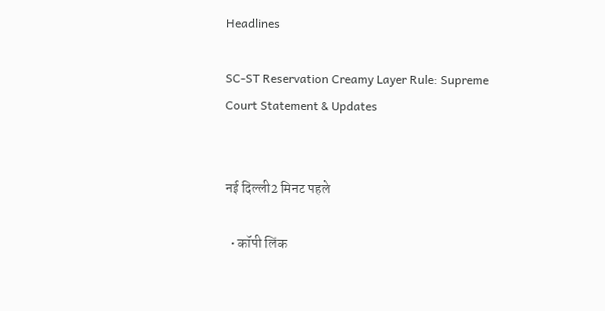Headlines

SC-ST Reservation Creamy Layer Rule: Supreme Court Statement & Updates


नई दिल्ली2 मिनट पहले

  • कॉपी लिंक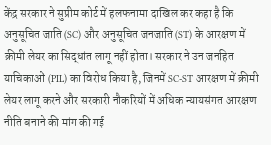केंद्र सरकार ने सुप्रीम कोर्ट में हलफनामा दाखिल कर कहा है कि अनुसूचित जाति (SC) और अनुसूचित जनजाति (ST) के आरक्षण में क्रीमी लेयर का सिद्धांत लागू नहीं होता। सरकार ने उन जनहित याचिकाओं (PIL) का विरोध किया है, जिनमें SC-ST आरक्षण में क्रीमी लेयर लागू करने और सरकारी नौकरियों में अधिक न्यायसंगत आरक्षण नीति बनाने की मांग की गई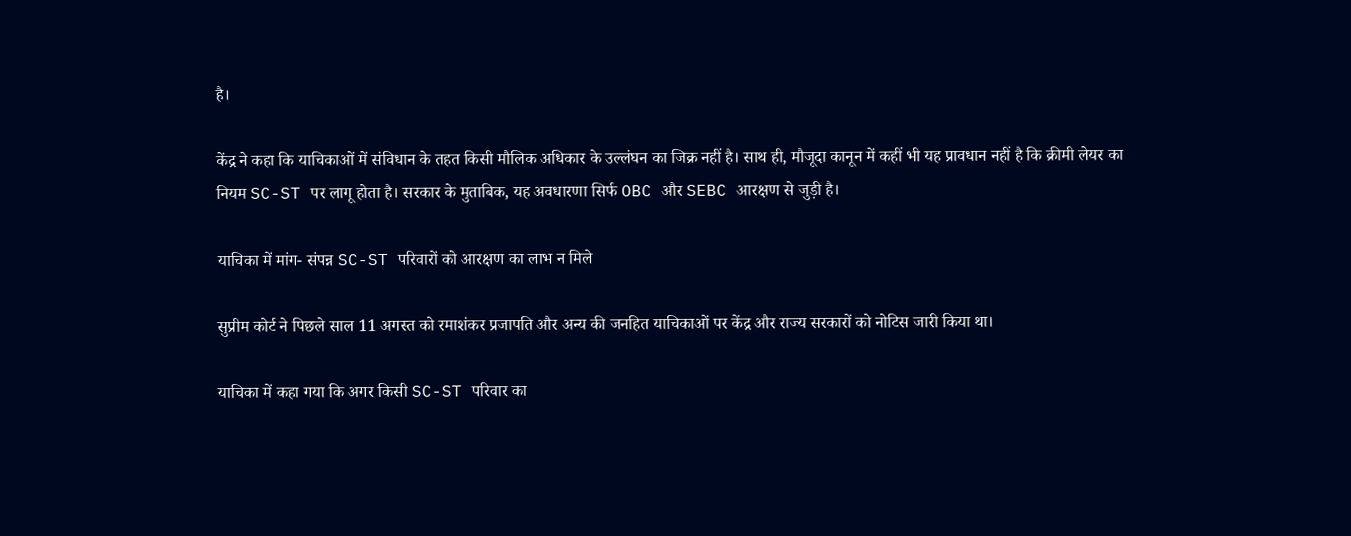है।

केंद्र ने कहा कि याचिकाओं में संविधान के तहत किसी मौलिक अधिकार के उल्लंघन का जिक्र नहीं है। साथ ही, मौजूदा कानून में कहीं भी यह प्रावधान नहीं है कि क्रीमी लेयर का नियम SC-ST पर लागू होता है। सरकार के मुताबिक, यह अवधारणा सिर्फ OBC और SEBC आरक्षण से जुड़ी है।

याचिका में मांग- संपन्न SC-ST परिवारों को आरक्षण का लाभ न मिले

सुप्रीम कोर्ट ने पिछले साल 11 अगस्त को रमाशंकर प्रजापति और अन्य की जनहित याचिकाओं पर केंद्र और राज्य सरकारों को नोटिस जारी किया था।

याचिका में कहा गया कि अगर किसी SC-ST परिवार का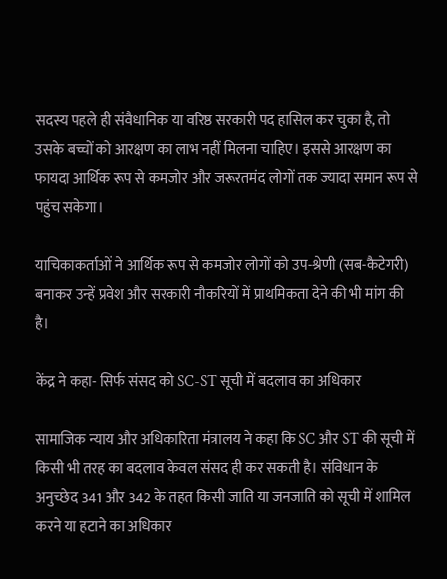सदस्य पहले ही संवैधानिक या वरिष्ठ सरकारी पद हासिल कर चुका है, तो उसके बच्चों को आरक्षण का लाभ नहीं मिलना चाहिए। इससे आरक्षण का फायदा आर्थिक रूप से कमजोर और जरूरतमंद लोगों तक ज्यादा समान रूप से पहुंच सकेगा।

याचिकाकर्ताओं ने आर्थिक रूप से कमजोर लोगों को उप-श्रेणी (सब-कैटेगरी) बनाकर उन्हें प्रवेश और सरकारी नौकरियों में प्राथमिकता देने की भी मांग की है।

केंद्र ने कहा- सिर्फ संसद को SC-ST सूची में बदलाव का अधिकार

सामाजिक न्याय और अधिकारिता मंत्रालय ने कहा कि SC और ST की सूची में किसी भी तरह का बदलाव केवल संसद ही कर सकती है। संविधान के अनुच्छेद 341 और 342 के तहत किसी जाति या जनजाति को सूची में शामिल करने या हटाने का अधिकार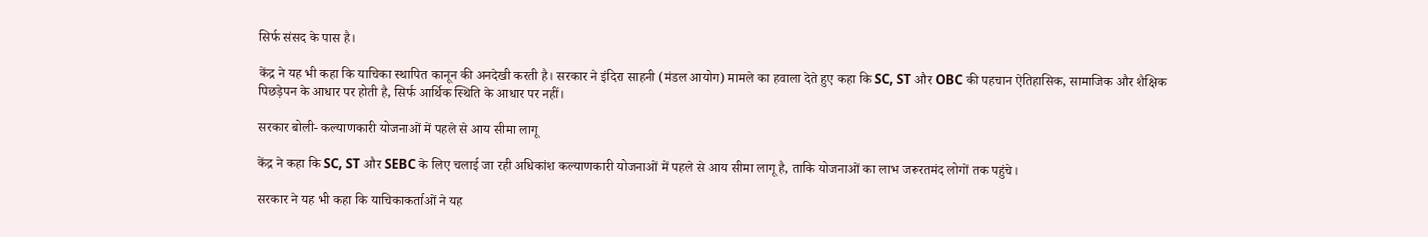सिर्फ संसद के पास है।

केंद्र ने यह भी कहा कि याचिका स्थापित कानून की अनदेखी करती है। सरकार ने इंदिरा साहनी (मंडल आयोग) मामले का हवाला देते हुए कहा कि SC, ST और OBC की पहचान ऐतिहासिक, सामाजिक और शैक्षिक पिछड़ेपन के आधार पर होती है, सिर्फ आर्थिक स्थिति के आधार पर नहीं।

सरकार बोली- कल्याणकारी योजनाओं में पहले से आय सीमा लागू

केंद्र ने कहा कि SC, ST और SEBC के लिए चलाई जा रही अधिकांश कल्याणकारी योजनाओं में पहले से आय सीमा लागू है, ताकि योजनाओं का लाभ जरूरतमंद लोगों तक पहुंचे।

सरकार ने यह भी कहा कि याचिकाकर्ताओं ने यह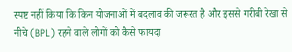स्पष्ट नहीं किया कि किन योजनाओं में बदलाव की जरूरत है और इससे गरीबी रेखा से नीचे (BPL) रहने वाले लोगों को कैसे फायदा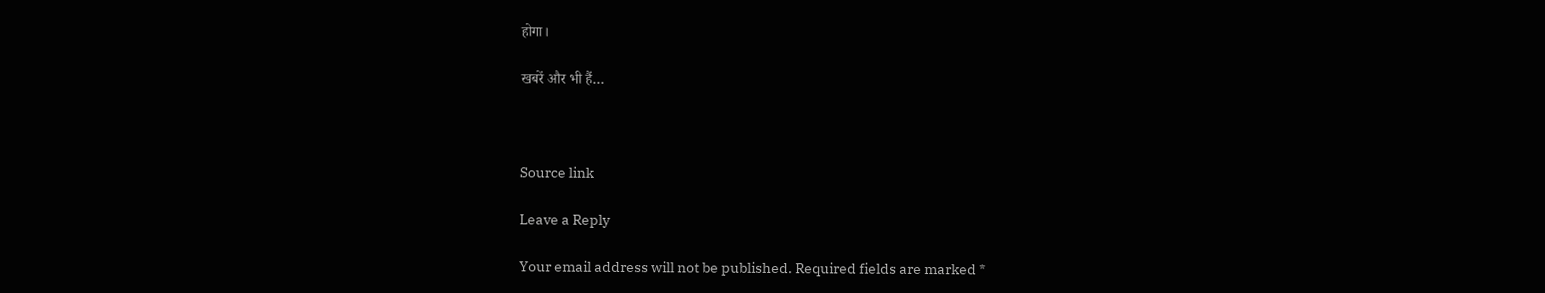होगा।

खबरें और भी हैं…



Source link

Leave a Reply

Your email address will not be published. Required fields are marked *